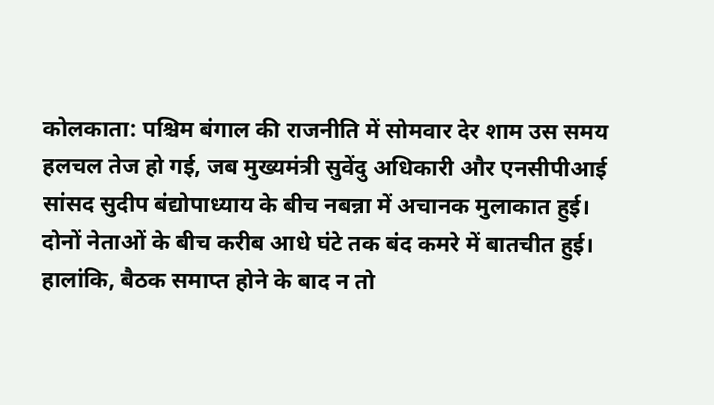कोलकाता: पश्चिम बंगाल की राजनीति में सोमवार देर शाम उस समय हलचल तेज हो गई, जब मुख्यमंत्री सुवेंदु अधिकारी और एनसीपीआई सांसद सुदीप बंद्योपाध्याय के बीच नबन्ना में अचानक मुलाकात हुई। दोनों नेताओं के बीच करीब आधे घंटे तक बंद कमरे में बातचीत हुई। हालांकि, बैठक समाप्त होने के बाद न तो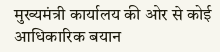मुख्यमंत्री कार्यालय की ओर से कोई आधिकारिक बयान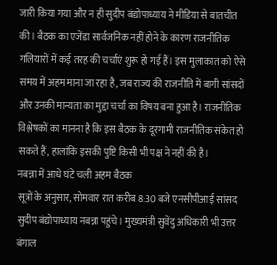जारी किया गया और न ही सुदीप बंद्योपाध्याय ने मीडिया से बातचीत की। बैठक का एजेंडा सार्वजनिक नहीं होने के कारण राजनीतिक गलियारों में कई तरह की चर्चाएं शुरू हो गई हैं। इस मुलाकात को ऐसे समय में अहम माना जा रहा है, जब राज्य की राजनीति में बागी सांसदों और उनकी मान्यता का मुद्दा चर्चा का विषय बना हुआ है। राजनीतिक विश्लेषकों का मानना है कि इस बैठक के दूरगामी राजनीतिक संकेत हो सकते हैं, हालांकि इसकी पुष्टि किसी भी पक्ष ने नहीं की है।
नबन्ना में आधे घंटे चली अहम बैठक
सूत्रों के अनुसार, सोमवार रात करीब 8:30 बजे एनसीपीआई सांसद सुदीप बंद्योपाध्याय नबन्ना पहुंचे। मुख्यमंत्री सुवेंदु अधिकारी भी उत्तर बंगाल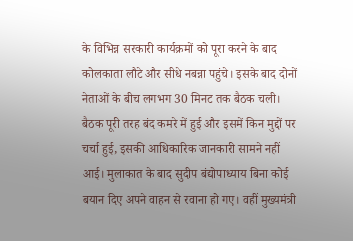के विभिन्न सरकारी कार्यक्रमों को पूरा करने के बाद कोलकाता लौटे और सीधे नबन्ना पहुंचे। इसके बाद दोनों नेताओं के बीच लगभग 30 मिनट तक बैठक चली। बैठक पूरी तरह बंद कमरे में हुई और इसमें किन मुद्दों पर चर्चा हुई, इसकी आधिकारिक जानकारी सामने नहीं आई। मुलाकात के बाद सुदीप बंद्योपाध्याय बिना कोई बयान दिए अपने वाहन से रवाना हो गए। वहीं मुख्यमंत्री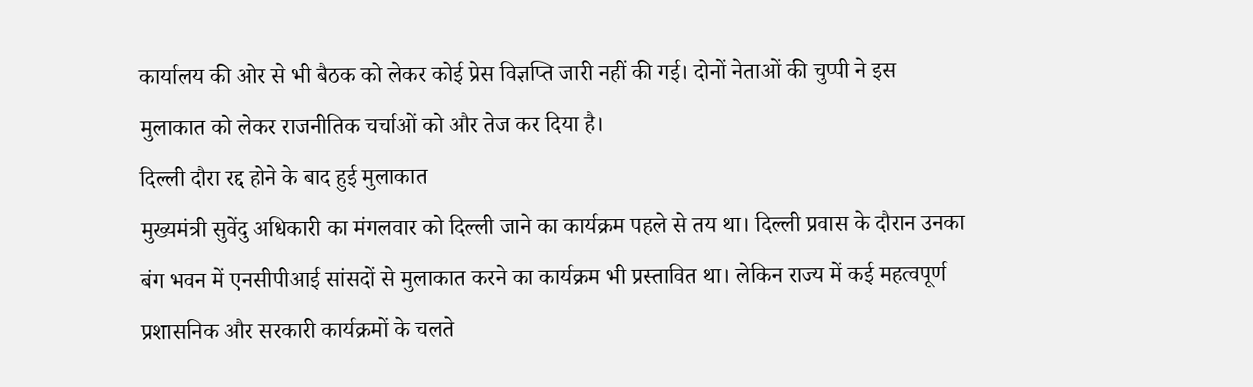कार्यालय की ओर से भी बैठक को लेकर कोई प्रेस विज्ञप्ति जारी नहीं की गई। दोनों नेताओं की चुप्पी ने इस मुलाकात को लेकर राजनीतिक चर्चाओं को और तेज कर दिया है।
दिल्ली दौरा रद्द होने के बाद हुई मुलाकात
मुख्यमंत्री सुवेंदु अधिकारी का मंगलवार को दिल्ली जाने का कार्यक्रम पहले से तय था। दिल्ली प्रवास के दौरान उनका बंग भवन में एनसीपीआई सांसदों से मुलाकात करने का कार्यक्रम भी प्रस्तावित था। लेकिन राज्य में कई महत्वपूर्ण प्रशासनिक और सरकारी कार्यक्रमों के चलते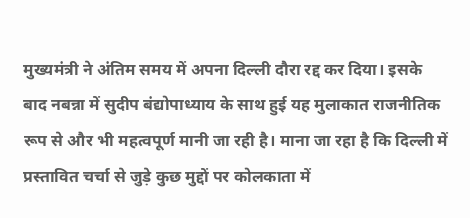मुख्यमंत्री ने अंतिम समय में अपना दिल्ली दौरा रद्द कर दिया। इसके बाद नबन्ना में सुदीप बंद्योपाध्याय के साथ हुई यह मुलाकात राजनीतिक रूप से और भी महत्वपूर्ण मानी जा रही है। माना जा रहा है कि दिल्ली में प्रस्तावित चर्चा से जुड़े कुछ मुद्दों पर कोलकाता में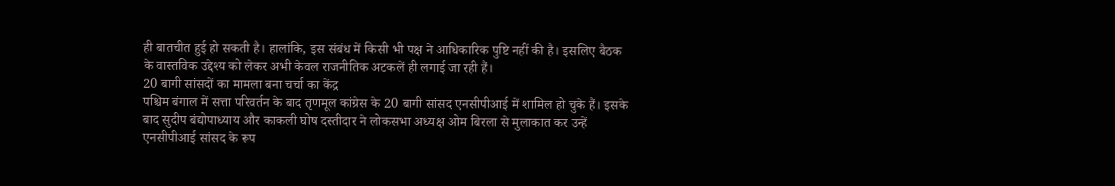ही बातचीत हुई हो सकती है। हालांकि, इस संबंध में किसी भी पक्ष ने आधिकारिक पुष्टि नहीं की है। इसलिए बैठक के वास्तविक उद्देश्य को लेकर अभी केवल राजनीतिक अटकलें ही लगाई जा रही हैं।
20 बागी सांसदों का मामला बना चर्चा का केंद्र
पश्चिम बंगाल में सत्ता परिवर्तन के बाद तृणमूल कांग्रेस के 20 बागी सांसद एनसीपीआई में शामिल हो चुके हैं। इसके बाद सुदीप बंद्योपाध्याय और काकली घोष दस्तीदार ने लोकसभा अध्यक्ष ओम बिरला से मुलाकात कर उन्हें एनसीपीआई सांसद के रूप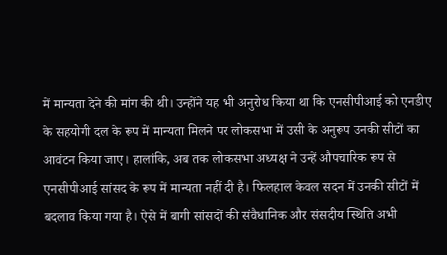में मान्यता देने की मांग की थी। उन्होंने यह भी अनुरोध किया था कि एनसीपीआई को एनडीए के सहयोगी दल के रूप में मान्यता मिलने पर लोकसभा में उसी के अनुरूप उनकी सीटों का आवंटन किया जाए। हालांकि, अब तक लोकसभा अध्यक्ष ने उन्हें औपचारिक रूप से एनसीपीआई सांसद के रूप में मान्यता नहीं दी है। फिलहाल केवल सदन में उनकी सीटों में बदलाव किया गया है। ऐसे में बागी सांसदों की संवैधानिक और संसदीय स्थिति अभी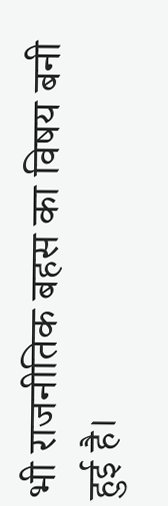भी राजनीतिक बहस का विषय बनी हुई है।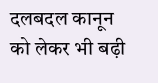दलबदल कानून को लेकर भी बढ़ी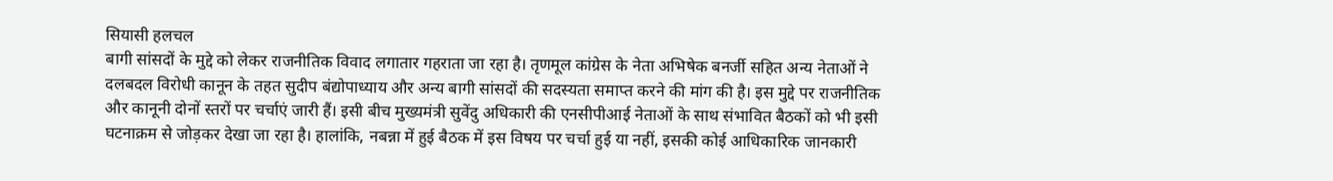सियासी हलचल
बागी सांसदों के मुद्दे को लेकर राजनीतिक विवाद लगातार गहराता जा रहा है। तृणमूल कांग्रेस के नेता अभिषेक बनर्जी सहित अन्य नेताओं ने दलबदल विरोधी कानून के तहत सुदीप बंद्योपाध्याय और अन्य बागी सांसदों की सदस्यता समाप्त करने की मांग की है। इस मुद्दे पर राजनीतिक और कानूनी दोनों स्तरों पर चर्चाएं जारी हैं। इसी बीच मुख्यमंत्री सुवेंदु अधिकारी की एनसीपीआई नेताओं के साथ संभावित बैठकों को भी इसी घटनाक्रम से जोड़कर देखा जा रहा है। हालांकि, नबन्ना में हुई बैठक में इस विषय पर चर्चा हुई या नहीं, इसकी कोई आधिकारिक जानकारी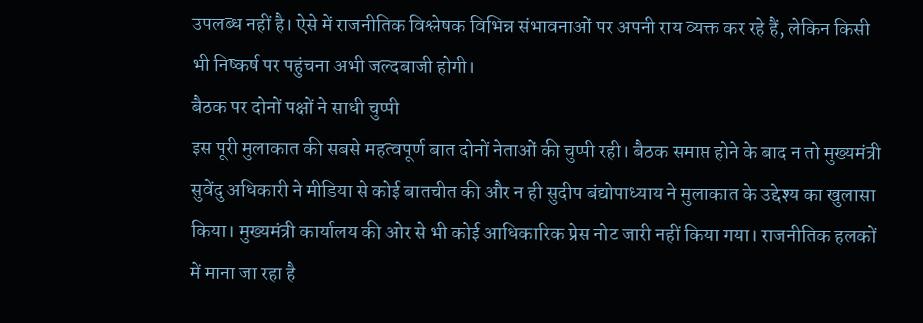उपलब्ध नहीं है। ऐसे में राजनीतिक विश्लेषक विभिन्न संभावनाओं पर अपनी राय व्यक्त कर रहे हैं, लेकिन किसी भी निष्कर्ष पर पहुंचना अभी जल्दबाजी होगी।
बैठक पर दोनों पक्षों ने साधी चुप्पी
इस पूरी मुलाकात की सबसे महत्वपूर्ण बात दोनों नेताओं की चुप्पी रही। बैठक समाप्त होने के बाद न तो मुख्यमंत्री सुवेंदु अधिकारी ने मीडिया से कोई बातचीत की और न ही सुदीप बंद्योपाध्याय ने मुलाकात के उद्देश्य का खुलासा किया। मुख्यमंत्री कार्यालय की ओर से भी कोई आधिकारिक प्रेस नोट जारी नहीं किया गया। राजनीतिक हलकों में माना जा रहा है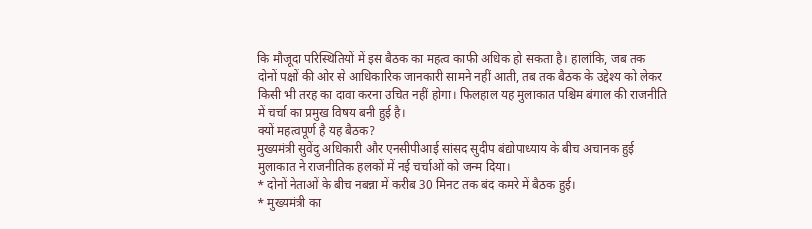कि मौजूदा परिस्थितियों में इस बैठक का महत्व काफी अधिक हो सकता है। हालांकि, जब तक दोनों पक्षों की ओर से आधिकारिक जानकारी सामने नहीं आती, तब तक बैठक के उद्देश्य को लेकर किसी भी तरह का दावा करना उचित नहीं होगा। फिलहाल यह मुलाकात पश्चिम बंगाल की राजनीति में चर्चा का प्रमुख विषय बनी हुई है।
क्यों महत्वपूर्ण है यह बैठक?
मुख्यमंत्री सुवेंदु अधिकारी और एनसीपीआई सांसद सुदीप बंद्योपाध्याय के बीच अचानक हुई मुलाकात ने राजनीतिक हलकों में नई चर्चाओं को जन्म दिया।
* दोनों नेताओं के बीच नबन्ना में करीब 30 मिनट तक बंद कमरे में बैठक हुई।
* मुख्यमंत्री का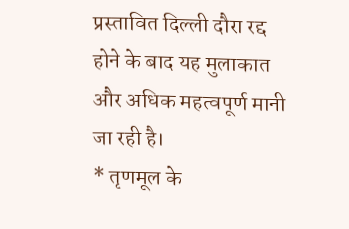प्रस्तावित दिल्ली दौरा रद्द होने के बाद यह मुलाकात और अधिक महत्वपूर्ण मानी जा रही है।
* तृणमूल के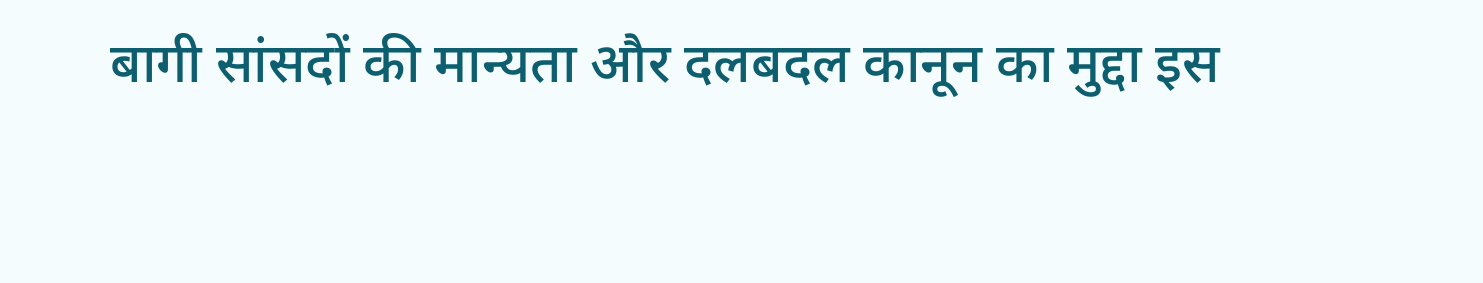बागी सांसदों की मान्यता और दलबदल कानून का मुद्दा इस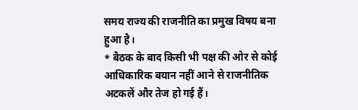समय राज्य की राजनीति का प्रमुख विषय बना हुआ है।
* बैठक के बाद किसी भी पक्ष की ओर से कोई आधिकारिक बयान नहीं आने से राजनीतिक अटकलें और तेज हो गई हैं।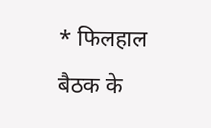* फिलहाल बैठक के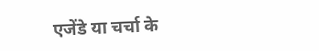एजेंडे या चर्चा के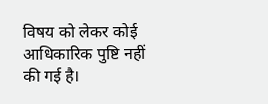विषय को लेकर कोई आधिकारिक पुष्टि नहीं की गई है।